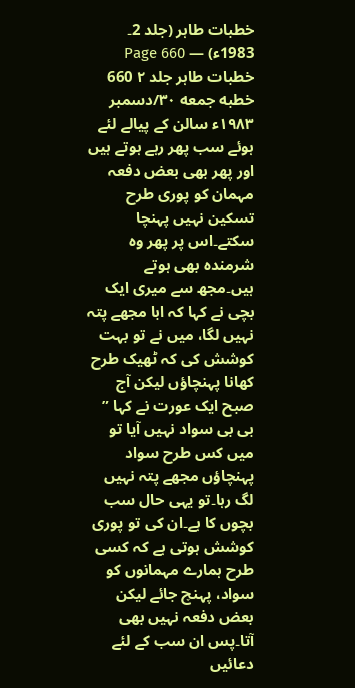خطبات طاہر (جلد 2۔ 1983ء) — Page 660
خطبات طاہر جلد ۲ 660 خطبه جمعه ۳۰/دسمبر ۱۹۸۳ء سالن کے پیالے لئے ہوئے سب پھر رہے ہوتے ہیں اور پھر بھی بعض دفعہ مہمان کو پوری طرح تسکین نہیں پہنچا سکتے۔اس پر پھر وہ شرمندہ بھی ہوتے ہیں۔مجھ سے میری ایک بچی نے کہا کہ ابا مجھے پتہ نہیں لگا، میں نے تو بہت کوشش کی کہ ٹھیک طرح کھانا پہنچاؤں لیکن آج صبح ایک عورت نے کہا ” بی بی سواد نہیں آیا تو میں کس طرح سواد پہنچاؤں مجھے پتہ نہیں لگ رہا۔تو یہی حال سب بچوں کا ہے۔ان کی تو پوری کوشش ہوتی ہے کہ کسی طرح ہمارے مہمانوں کو سواد، پہنچ جائے لیکن بعض دفعہ نہیں بھی آتا۔پس ان سب کے لئے دعائیں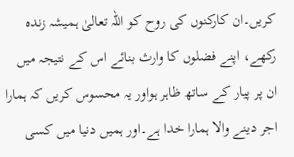کریں۔ان کارکنوں کی روح کو اللہ تعالیٰ ہمیشہ زندہ رکھے، اپنے فضلوں کا وارث بنائے اس کے نتیجہ میں ان پر پیار کے ساتھ ظاہر ہواور یہ محسوس کریں کہ ہمارا اجر دینے والا ہمارا خدا ہے۔اور ہمیں دنیا میں کسی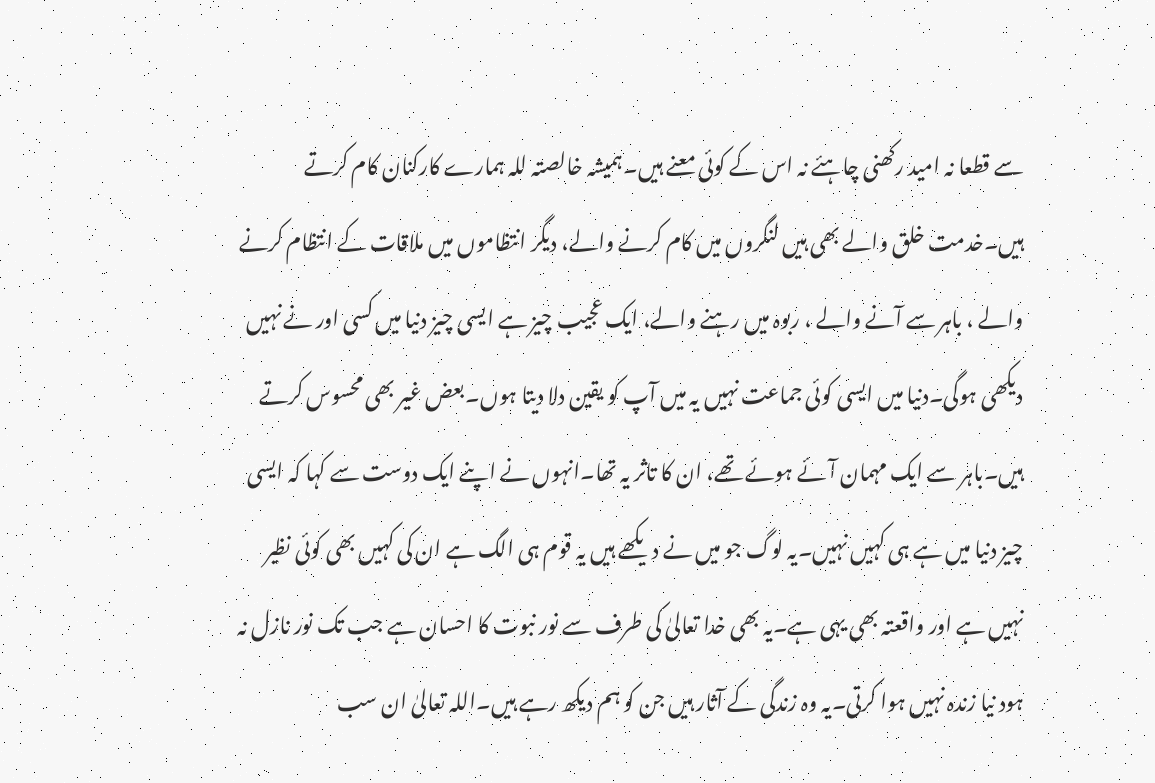سے قطعا نہ امید رکھنی چاہئے نہ اس کے کوئی معنے ہیں۔ہمیشہ خالصتہ للہ ہمارے کارکنان کام کرتے ہیں۔خدمت خلق والے بھی ہیں لنگروں میں کام کرنے والے، دیگر انتظاموں میں ملاقات کے انتظام کرنے والے ، باہر سے آنے والے ، ربوہ میں رہنے والے، ایک عجیب چیز ہے ایسی چیز دنیا میں کسی اور نے نہیں دیکھی ہوگی۔دنیا میں ایسی کوئی جماعت نہیں یہ میں آپ کو یقین دلا دیتا ہوں۔بعض غیر بھی محسوس کرتے ہیں۔باہر سے ایک مہمان آئے ہوئے تھے، ان کا تاثر یہ تھا۔انہوں نے اپنے ایک دوست سے کہا کہ ایسی چیز دنیا میں ہے ہی کہیں نہیں۔یہ لوگ جو میں نے دیکھے ہیں یہ قوم ہی الگ ہے ان کی کہیں بھی کوئی نظیر نہیں ہے اور واقعتہ بھی یہی ہے۔یہ بھی خدا تعالیٰ کی طرف سے نور نبوت کا احسان ہے جب تک نور نازل نہ ہود نیا زندہ نہیں ہوا کرتی۔یہ وہ زندگی کے آثار ہیں جن کو ہم دیکھ رہے ہیں۔اللہ تعالیٰ ان سب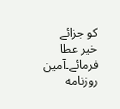کو جزائے خیر عطا فرمائے۔آمین روزنامه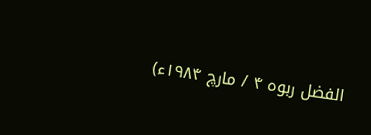الفضل ربوه ۴ / مارچ ۱۹۸۴ء)